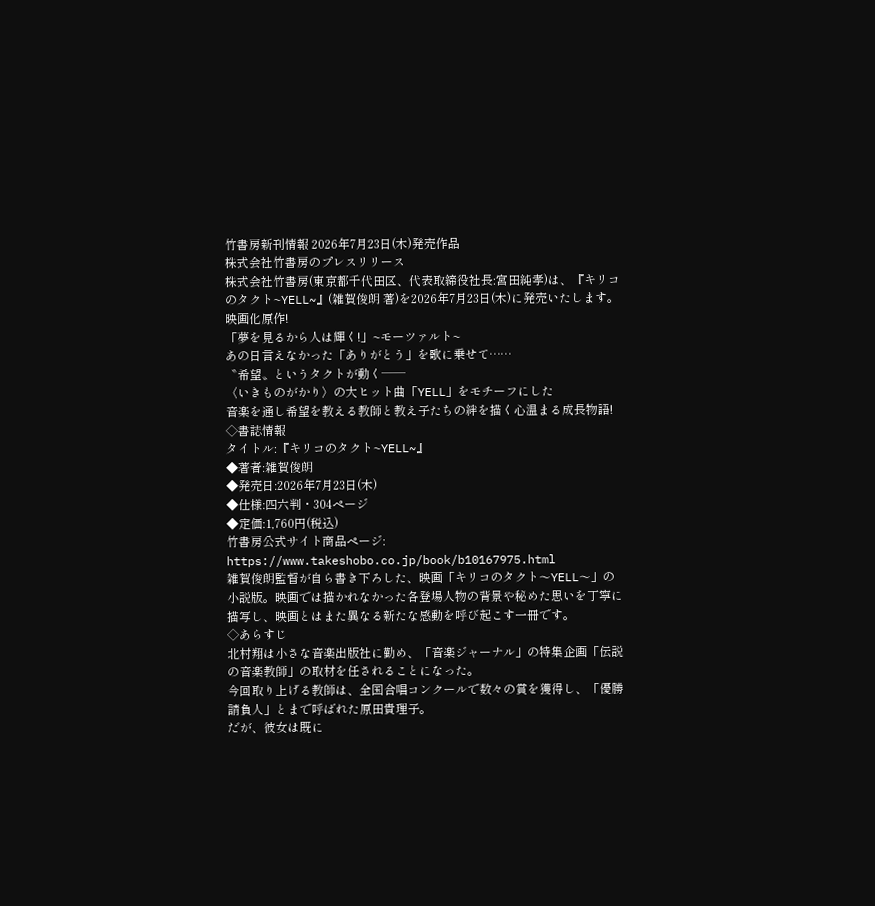竹書房新刊情報 2026年7月23日(木)発売作品
株式会社竹書房のプレスリリース
株式会社竹書房(東京都千代田区、代表取締役社長:宮田純孝)は、『キリコのタクト~YELL~』(雑賀俊朗 著)を2026年7月23日(木)に発売いたします。
映画化原作!
「夢を見るから人は輝く!」~モーツァルト~
あの日言えなかった「ありがとう」を歌に乗せて……
〝希望〟というタクトが動く──
〈いきものがかり〉の大ヒット曲「YELL」をモチーフにした
音楽を通し希望を教える教師と教え子たちの絆を描く心温まる成長物語!
◇書誌情報
タイトル:『キリコのタクト~YELL~』
◆著者:雑賀俊朗
◆発売日:2026年7月23日(木)
◆仕様:四六判・304ページ
◆定価:1,760円(税込)
竹書房公式サイト商品ページ:
https://www.takeshobo.co.jp/book/b10167975.html
雑賀俊朗監督が自ら書き下ろした、映画「キリコのタクト〜YELL〜」の小説版。映画では描かれなかった各登場人物の背景や秘めた思いを丁寧に描写し、映画とはまた異なる新たな感動を呼び起こす一冊です。
◇あらすじ
北村翔は小さな音楽出版社に勤め、「音楽ジャーナル」の特集企画「伝説の音楽教師」の取材を任されることになった。
今回取り上げる教師は、全国合唱コンクールで数々の賞を獲得し、「優勝請負人」とまで呼ばれた原田貴理子。
だが、彼女は既に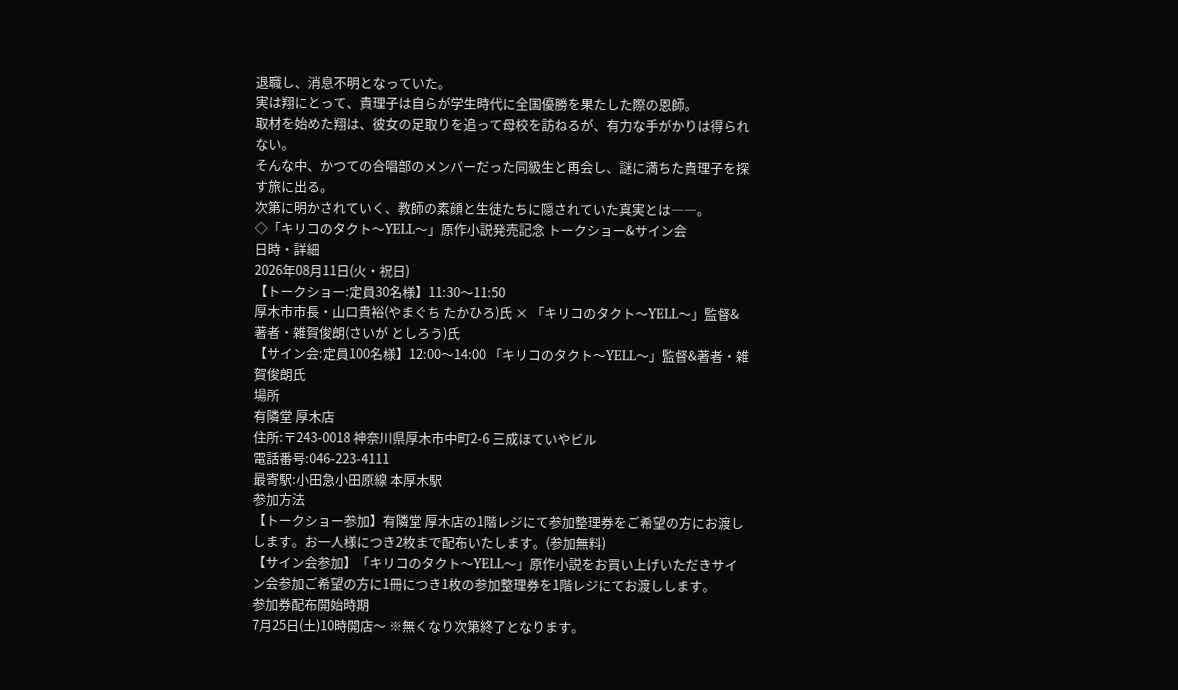退職し、消息不明となっていた。
実は翔にとって、貴理子は自らが学生時代に全国優勝を果たした際の恩師。
取材を始めた翔は、彼女の足取りを追って母校を訪ねるが、有力な手がかりは得られない。
そんな中、かつての合唱部のメンバーだった同級生と再会し、謎に満ちた貴理子を探す旅に出る。
次第に明かされていく、教師の素顔と生徒たちに隠されていた真実とは――。
◇「キリコのタクト〜YELL〜」原作小説発売記念 トークショー&サイン会
日時・詳細
2026年08月11日(火・祝日)
【トークショー:定員30名様】11:30〜11:50
厚木市市長・山口貴裕(やまぐち たかひろ)氏 × 「キリコのタクト〜YELL〜」監督&著者・雑賀俊朗(さいが としろう)氏
【サイン会:定員100名様】12:00〜14:00 「キリコのタクト〜YELL〜」監督&著者・雑賀俊朗氏
場所
有隣堂 厚木店
住所:〒243-0018 神奈川県厚木市中町2-6 三成ほていやビル
電話番号:046-223-4111
最寄駅:小田急小田原線 本厚木駅
参加方法
【トークショー参加】有隣堂 厚木店の1階レジにて参加整理券をご希望の方にお渡しします。お一人様につき2枚まで配布いたします。(参加無料)
【サイン会参加】「キリコのタクト〜YELL〜」原作小説をお買い上げいただきサイン会参加ご希望の方に1冊につき1枚の参加整理券を1階レジにてお渡しします。
参加券配布開始時期
7月25日(土)10時開店〜 ※無くなり次第終了となります。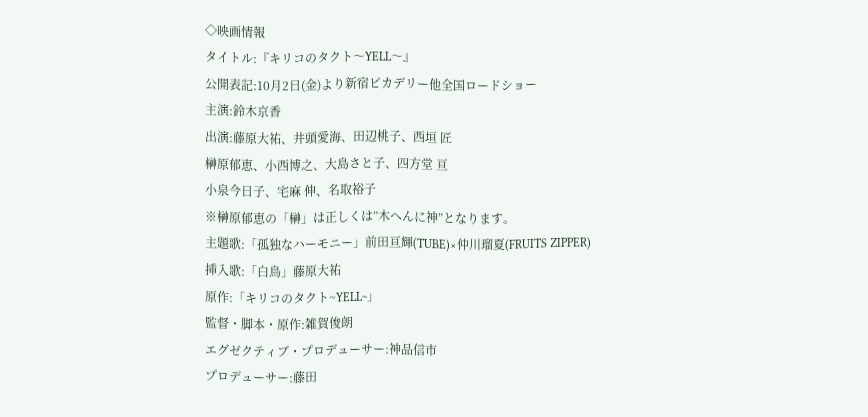◇映画情報
タイトル:『キリコのタクト〜YELL〜』
公開表記:10月2日(金)より新宿ピカデリー他全国ロードショー
主演:鈴木京香
出演:藤原大祐、井頭愛海、田辺桃子、西垣 匠
榊原郁恵、小西博之、大島さと子、四方堂 亘
小泉今日子、宅麻 伸、名取裕子
※榊原郁恵の「榊」は正しくは”木へんに神”となります。
主題歌:「孤独なハーモニー」前田亘輝(TUBE)×仲川瑠夏(FRUITS ZIPPER)
挿入歌:「白鳥」藤原大祐
原作:「キリコのタクト~YELL~」
監督・脚本・原作:雑賀俊朗
エグゼクティブ・プロデューサー:神品信市
プロデューサー:藤田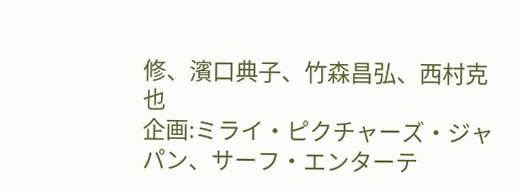修、濱口典子、竹森昌弘、西村克也
企画:ミライ・ピクチャーズ・ジャパン、サーフ・エンターテ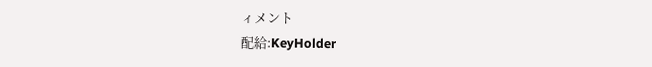ィメント
配給:KeyHolder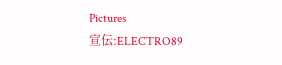Pictures
宣伝:ELECTRO89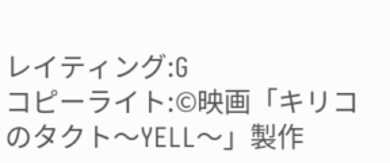レイティング:G
コピーライト:©映画「キリコのタクト〜YELL〜」製作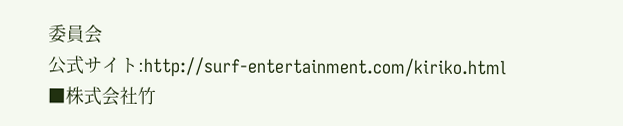委員会
公式サイト:http://surf-entertainment.com/kiriko.html
■株式会社竹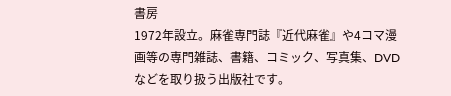書房
1972年設立。麻雀専門誌『近代麻雀』や4コマ漫画等の専門雑誌、書籍、コミック、写真集、DVDなどを取り扱う出版社です。